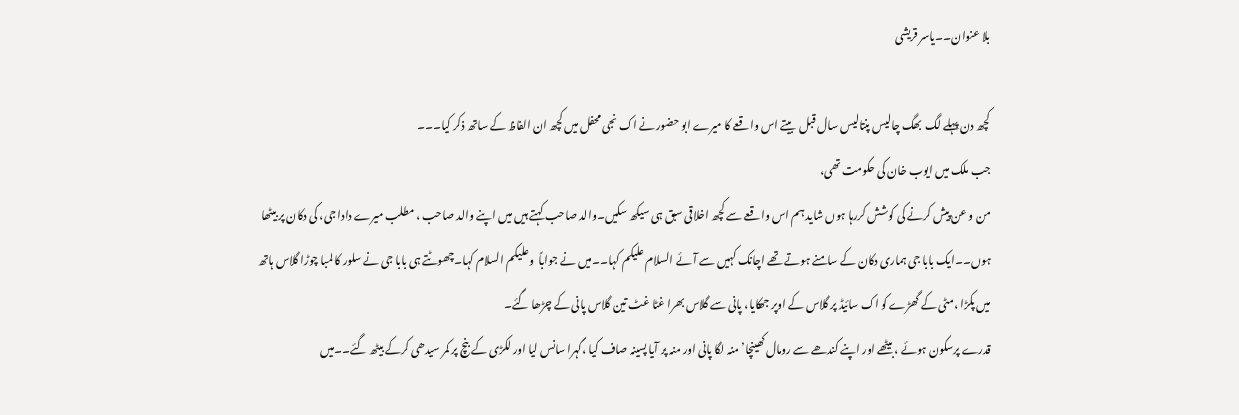بلا عنوان۔۔یاسر قریشی

کچھ دن پہلے لگ  بھگ چالیس پنتالیس سال قبل  بیتے اس واقعے کا میرے ابو حضور نے اک نجی محفل میں کچھ ان الفاظ کے ساتھ ذکر کیا۔۔۔
جب ملک میں ایوب خان کی حکومت تھی،
من و عن پیش کرنے کی کوشش کررہا ہوں شاید ہم اس واقعے سے کچھ اخلاقی سبق ہی سیکھ سکیں۔والد صاحب کہتے ہیں میں اپنے والد صاحب ، مطلب میرے دادا جی، کی دکان پر بیٹھا ہوں۔۔ایک بابا جی ہماری دکان کے سامنے ہوتے تھے اچانک کہیں سے آئے السلام علیکم کہا۔۔میں نے جواباً  وعلیکم السلام کہا۔چھوٹتے ہی بابا جی نے سلور کا لمبا چوڑا گلاس ہاتھ میں پکڑا ،مٹی کے گھڑے کو اک سائیڈ پر گلاس کے اوپر جھکایا، پانی سے گلاس بھرا غٹا غٹ تین گلاس پانی کے چڑھا گئے۔
قدرے پرسکون ہوئے ،بیٹھے اور اپنے کندھے سے رومال کھینچا’ منہ لگا پانی اور منہ پر آیا پسینہ صاف کیا ،گہرا سانس لیا اور لکڑی کے بنچ پر کمر سیدھی کرکے بیٹھ گئے۔۔میں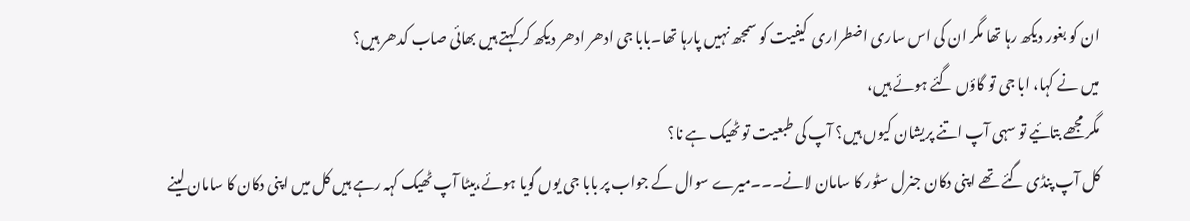ان کو بغور دیکھ رہا تھا مگر ان کی اس ساری اضطراری  کیفیت کو سمجھ نہیں پارہا تھا۔بابا جی ادھر ادھر دیکھ کر کہتے ہیں بھائی صاب کدھر ہیں؟
میں نے کہا، ابا جی تو گاؤں گئے ہوئے ہیں،
مگر مجھے بتائیے تو سہی آپ اتنے پریشان کیوں ہیں؟ آپ کی طبعیت تو ٹھیک ہے نا؟
کل آپ پنڈی گئے تھے اپنی دکان جنرل سٹور کا سامان لانے۔۔۔میرے سوال کے جواب پر بابا جی یوں گویا ہوئے،بیٹا آپ ٹھیک کہہ رہے ہیں کل میں اپنی دکان کا سامان لینے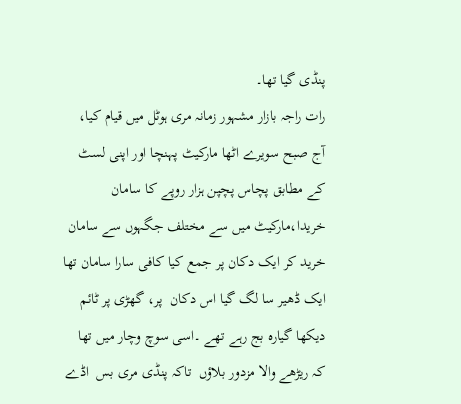پنڈی گیا تھا۔
رات راجہ بازار مشہور زمانہ مری ہوٹل میں قیام کیا، آج صبح سویرے اٹھا مارکیٹ پہنچا اور اپنی لسٹ کے مطابق پچاس پچپن ہزار روپے کا سامان خریدا،مارکیٹ میں سے مختلف جگہوں سے سامان خرید کر ایک دکان پر جمع کیا کافی سارا سامان تھا ایک ڈھیر سا لگ گیا اس دکان  پر، گھڑی پر ٹائم دیکھا گیارہ بج رہے تھے ۔اسی سوچ وچار میں تھا کہ ریڑھے والا مزدور بلاؤں  تاکہ پنڈی مری بس  اڈے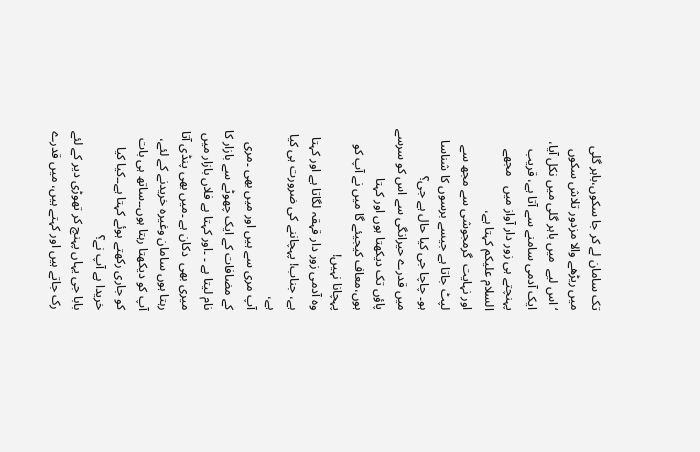تک سامان لے کر جا سکوں،باہر گلی میں ریڑھے والا مزدور تلاش سکوں ‘اس لیے  میں باہر گلی میں نکل آیا،
ایک آدمی سامنے سے آتا ہے، قریب پہنچتے ہی زور دار آواز میں   مجھے السلام علیکم کہتا ہے،
اور نہایت  گرمجوشی سے مجھ سے لپٹ جاتا ہے جیسے برسوں کا شناسا ہو۔ چاچا جی کیا حال ہے جی؟
میں قدرے حیرانگی سے اس کو سرسے  پاؤں تک دیکھتا ہوں اور کہتا ہوں،معاف کیجیئے گا میں نے آپ کو پہچانا نہیں!
وہ آدمی زور دار قہقہ لگاتا ہے اور کہتا ہے، جناب! پہچاننے کی ضرورت ہی کیا ہے،
آپ مری سے ہیں اور میں بھی ۔مری کے مضافات کے ایک چھوٹے سے بازار کا نام لیتا ہے ۔ ۔اور کہتا ہے فلاں بازار میں میری بھی  دکان ہے ۔میں بھی پنڈی آتا رہتا ہوں سامان وغیرہ خریدنے کے لئے، آپ کو دیکھتا رہتا ہوں۔۔ساتھ ہی بات کو جاری رکھتے ہوئے کہتا ہے۔۔کیا کیا خریدا ہے آپ نے؟
بابا جی یہاں پہنچ کر تھوڑی دیر کے لئے رک جاتے ہیں اور کہتے ہیں، میں قدرے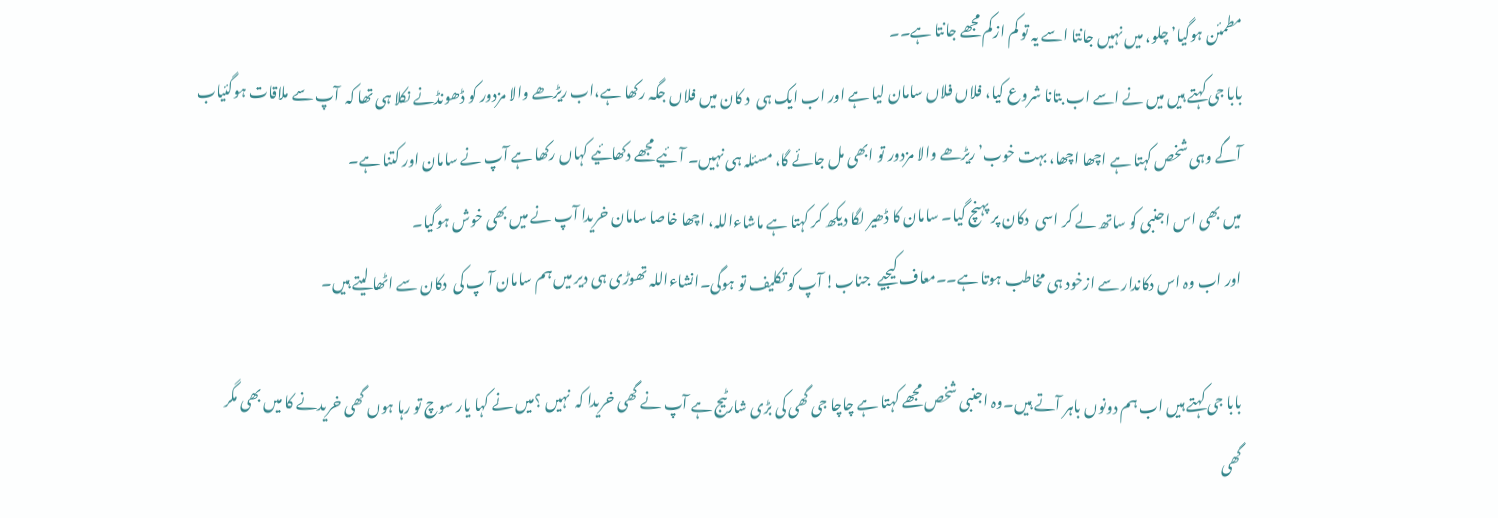مطمئن ہوگیا’ چلو، میں نہیں جانتا اسے یہ تو کم ازکم مجھے جانتا ہے۔۔
بابا جی کہتے ہیں میں نے اسے اب بتانا شروع کیا، فلاں فلاں سامان لیا ہے اور اب ایک ہی  د کان میں فلاں جگہ رکھا ہے،اب ریڑھے والا مزدور کو ڈھونڈنے نکلا ہی تھا کہ  آپ سے ملاقات ہوگئیاب آگے وہی شخص کہتا ہے اچھا اچھا، بہت خوب’ ریڑھے والا مزدور تو ابھی مل جائے گا، مسئلہ ہی نہیں۔ آئیے مجھے دکھائیے کہاں رکھا ہے آپ نے سامان اور کتنا ہے۔
میں بھی اس اجنبی کو ساتھ لے کر اسی  دکان پر پہنچ گیا۔ سامان کا ڈھیر لگا دیکھ کر کہتا ہے ماشاءاللہ، اچھا خاصا سامان خریدا آپ نے میں بھی خوش ہوگیا۔
اور اب وہ اس دکاندار سے ازخود ہی مخاطب ہوتا ہے۔۔معاف کیجیے  جناب! آپ کو تکلیف تو ہوگی۔انشاءاللہ تھوڑی ہی دیر میں ہم سامان آ پ کی  دکان سے اٹھا لیتے ہیں۔

بابا جی کہتے ہیں اب ہم دونوں باہر آتے ہیں۔وہ اجنبی شخص مجھے کہتا ہے چاچا جی گھی کی بڑی شارٹیج ہے آپ نے گھی خریدا کہ  نہیں ؟میں نے کہا یار سوچ تو رہا ہوں گھی خریدنے کا میں بھی مگر گھی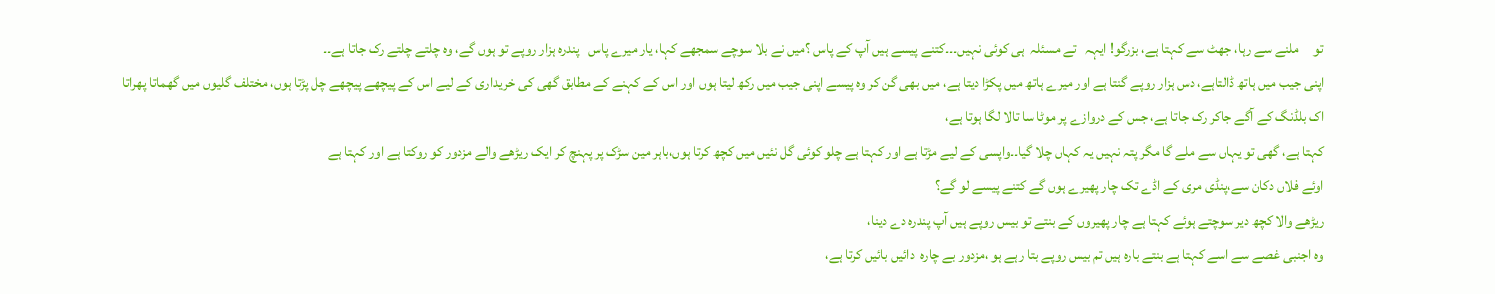تو     ملنے سے رہا، جھٹ سے کہتا ہے، بزرگو! ایہہ   تے مسئلہ  ہی کوئی نہیں۔۔۔کتنے پیسے ہیں آپ کے پاس ؟میں نے بلا سوچے سمجھے کہا، یار میرے پاس   پندرہ ہزار روپے تو ہوں گے، وہ چلتے چلتے رک جاتا ہے۔۔
اپنی جیب میں ہاتھ ڈالتاہے، دس ہزار روپے گنتا ہے اور میرے ہاتھ میں پکڑا دیتا ہے، میں بھی گن کر وہ پیسے اپنی جیب میں رکھ لیتا ہوں اور اس کے کہنے کے مطابق گھی کی خریداری کے لیے اس کے پیچھے پیچھے چل پڑتا ہوں، مختلف گلیوں میں گھماتا پھراتا اک بلڈنگ کے آگے جاکر رک جاتا ہے، جس کے دروازے پر موٹا سا تالا لگا ہوتا ہے،
کہتا ہے، گھی تو یہاں سے ملے گا مگر پتہ نہیں یہ کہاں چلا گیا۔۔واپسی کے لیے مڑتا ہے اور کہتا ہے چلو کوئی گل نئیں میں کچھ کرتا ہوں،باہر مین سڑک پر پہنچ کر ایک ریڑھے والے مزدور کو روکتا ہے اور کہتا ہے
اوئے فلاں دکان سے،پنڈی مری کے اڈے تک چار پھیرے ہوں گے کتنے پیسے لو گے؟
ریڑھے والا کچھ دیر سوچتے ہوئے کہتا ہے چار پھیروں کے بنتے تو بیس روپے ہیں آپ پندرہ دے دینا،
وہ اجنبی غصے سے اسے کہتا ہے بنتے بارہ ہیں تم بیس روپے بتا رہے ہو ،مزدور بے چارہ  دائیں بائیں کرتا ہے،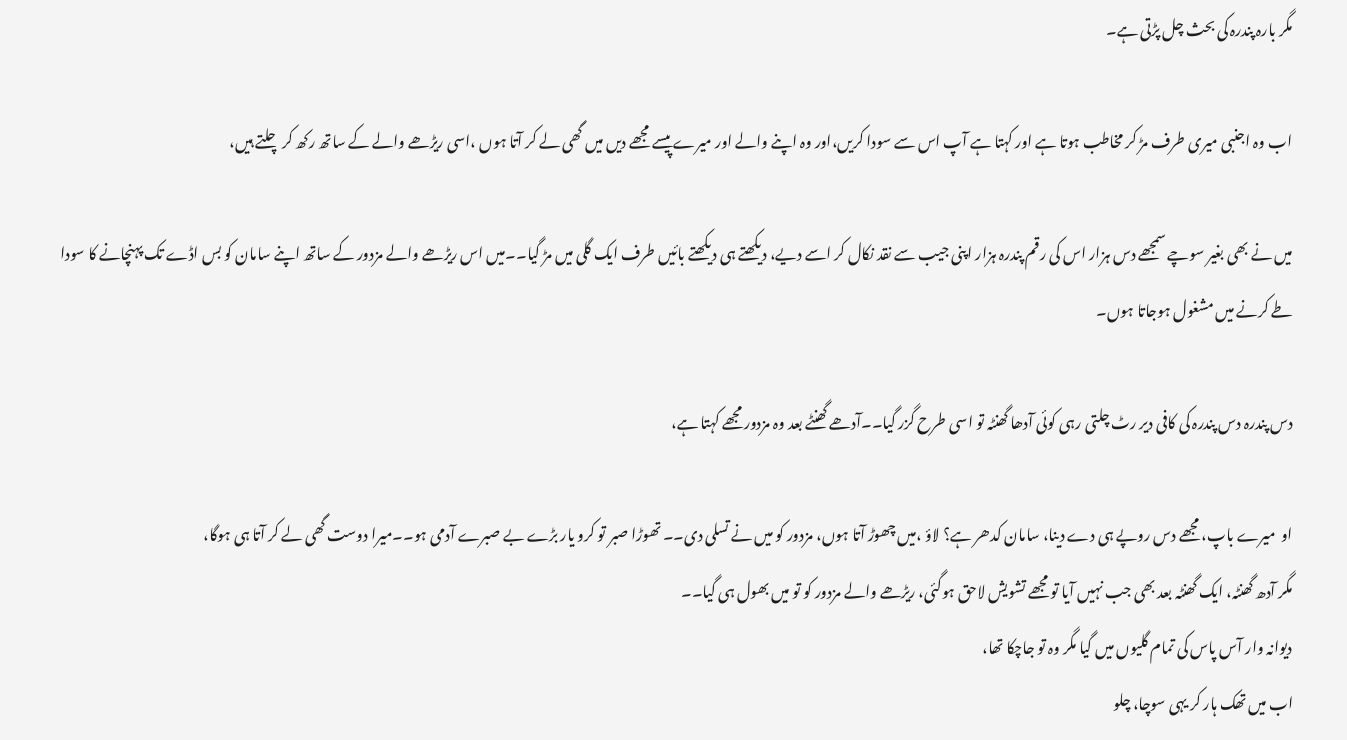مگر بارہ پندرہ کی بحث چل پڑتی ہے۔

اب وہ اجنبی میری طرف مڑ کر مخاطب ہوتا ہے اور کہتا ہے آپ اس سے سودا کریں،اور وہ اپنے والے اور میرے پیسے مجھے دیں میں گھی لے کر آتا ہوں ،اسی ریڑھے والے کے ساتھ رکھ کر چلتے ہیں،

میں نے بھی بغیر سوچے سمجھے دس ہزار اس کی رقم پندرہ ہزار اپنی جیب سے نقد نکال کر اسے دیے، دیکھتے ہی دیکھتے بائیں طرف ایک گلی میں مڑ گیا۔۔میں اس ریڑھے والے مزدور کے ساتھ اپنے سامان کو بس اڈے تک پہنچانے کا سودا طے کرنے میں مشغول ہوجاتا ہوں۔

دس پندرہ دس پندرہ کی کافی دیر رٹ چلتی رہی کوئی آدھا گھنٹہ تو اسی طرح گزر گیا۔۔آدھے گھنٹے بعد وہ مزدور مجھے کہتا ہے،

او  میرے باپ، مجھے دس روپے ہی دے دینا، سامان کدھر ہے؟ لاؤ ،میں چھوڑ آتا ہوں، مزدور کو میں نے تسلی دی۔۔ تھوڑا صبر تو کرو یار بڑے بے صبرے آدمی ہو۔۔میرا دوست گھی لے کر آتا ہی ہوگا،
مگر آدھ گھنٹہ، ایک گھنٹہ بعد بھی جب نہیں آیا تو مجھے تشویش لاحق ہوگئی، ریڑھے والے مزدور کو تو میں بھول ہی گیا۔۔
دیوانہ وار آس پاس کی تمام گلیوں میں گیا مگر وہ تو جاچکا تھا،
اب میں تھک ہار کر یہی سوچا، چلو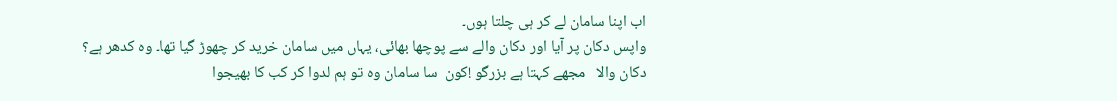اب اپنا سامان لے کر ہی چلتا ہوں۔
واپس دکان پر آیا اور دکان والے سے پوچھا بھائی، یہاں میں سامان خرید کر چھوڑ گیا تھا۔ وہ کدھر ہے؟
دکان والا   مجھے کہتا ہے بزرگو !کون  سا سامان وہ تو ہم لدوا کر کب کا بھیجوا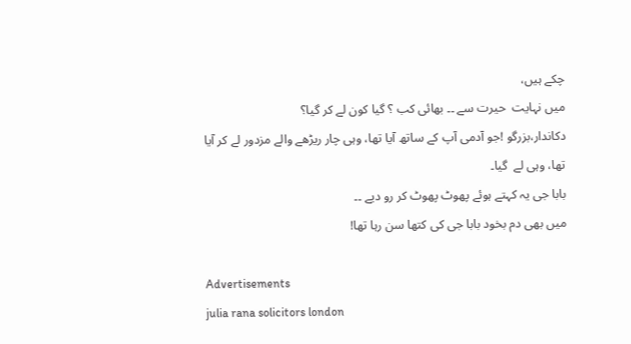چکے ہیں،
میں نہایت  حیرت سے ۔۔ بھائی کب ؟ گیا کون لے کر گیا؟
دکاندار،بزرگو !جو آدمی آپ کے ساتھ آیا تھا، وہی چار ریڑھے والے مزدور لے کر آیا تھا، وہی لے  گیا۔
بابا جی یہ کہتے ہوئے پھوٹ پھوٹ کر رو دیے ۔۔
میں بھی دم بخود بابا جی کی کتھا سن رہا تھا!

Advertisements
julia rana solicitors london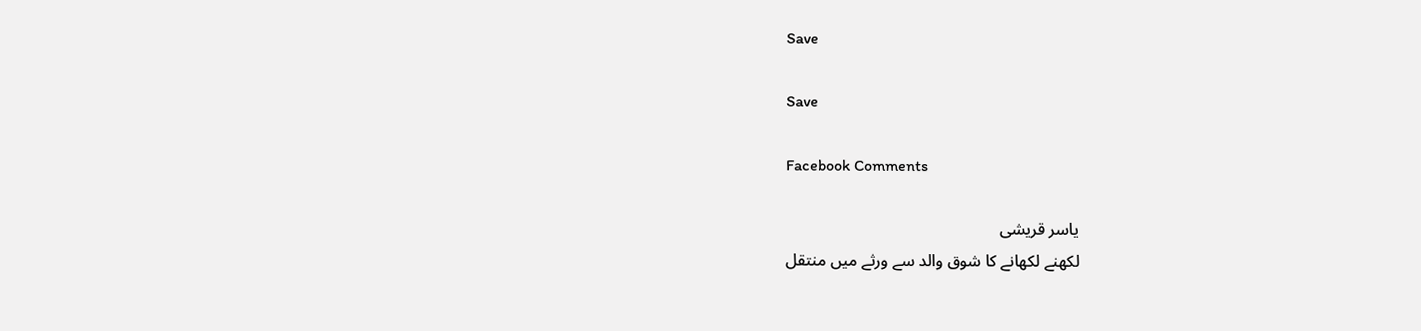Save

Save

Facebook Comments

یاسر قریشی
لکھنے لکھانے کا شوق والد سے ورثے میں منتقل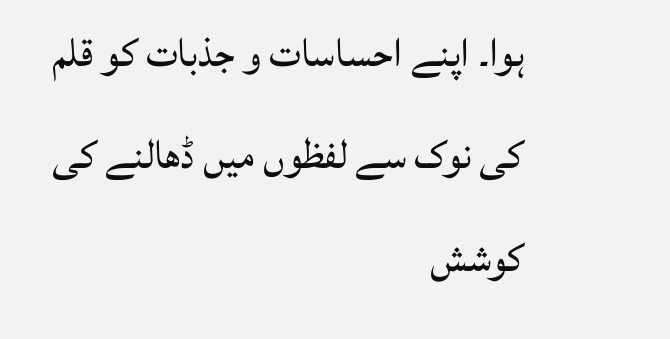ہوا۔ اپنے احساسات و جذبات کو قلم کی نوک سے لفظوں میں ڈھالنے کی کوشش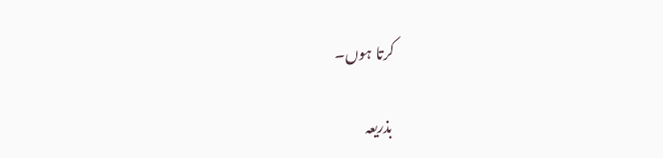کرتا ہوں۔

بذریعہ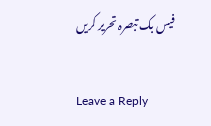فیس بک تبصرہ تحریر کریں

Leave a Reply